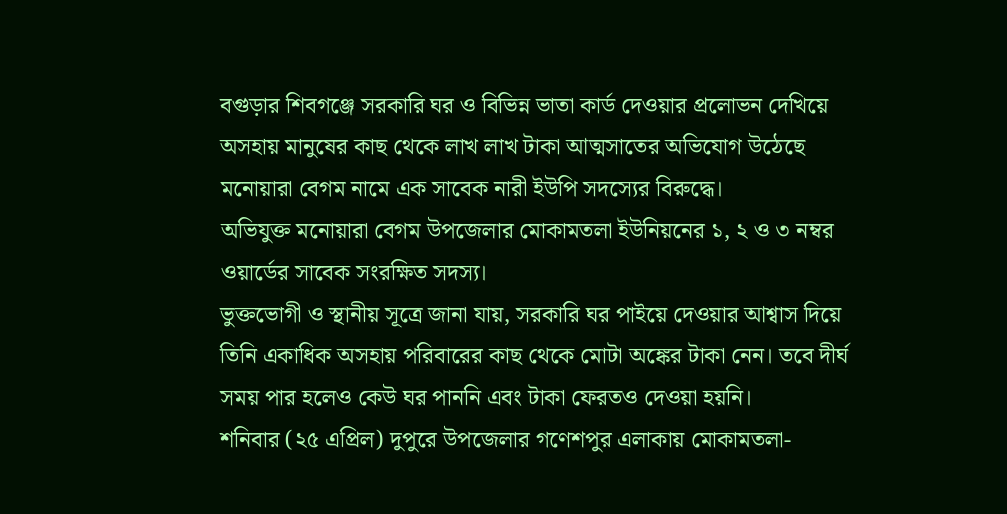বগুড়ার শিবগঞ্জে সরকারি ঘর ও বিভিন্ন ভাতা কার্ড দেওয়ার প্রলোভন দেখিয়ে অসহায় মানুষের কাছ থেকে লাখ লাখ টাকা আত্মসাতের অভিযোগ উঠেছে মনোয়ারা বেগম নামে এক সাবেক নারী ইউপি সদস্যের বিরুদ্ধে।
অভিযুক্ত মনোয়ারা বেগম উপজেলার মোকামতলা ইউনিয়নের ১, ২ ও ৩ নম্বর ওয়ার্ডের সাবেক সংরক্ষিত সদস্য।
ভুক্তভোগী ও স্থানীয় সূত্রে জানা যায়, সরকারি ঘর পাইয়ে দেওয়ার আশ্বাস দিয়ে তিনি একাধিক অসহায় পরিবারের কাছ থেকে মোটা অঙ্কের টাকা নেন। তবে দীর্ঘ সময় পার হলেও কেউ ঘর পাননি এবং টাকা ফেরতও দেওয়া হয়নি।
শনিবার (২৫ এপ্রিল) দুপুরে উপজেলার গণেশপুর এলাকায় মোকামতলা-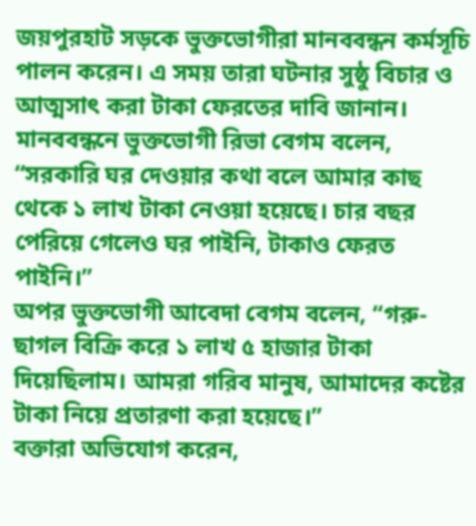জয়পুরহাট সড়কে ভুক্তভোগীরা মানববন্ধন কর্মসূচি পালন করেন। এ সময় তারা ঘটনার সুষ্ঠু বিচার ও আত্মসাৎ করা টাকা ফেরতের দাবি জানান।
মানববন্ধনে ভুক্তভোগী রিভা বেগম বলেন, “সরকারি ঘর দেওয়ার কথা বলে আমার কাছ থেকে ১ লাখ টাকা নেওয়া হয়েছে। চার বছর পেরিয়ে গেলেও ঘর পাইনি, টাকাও ফেরত পাইনি।”
অপর ভুক্তভোগী আবেদা বেগম বলেন, “গরু-ছাগল বিক্রি করে ১ লাখ ৫ হাজার টাকা দিয়েছিলাম। আমরা গরিব মানুষ, আমাদের কষ্টের টাকা নিয়ে প্রতারণা করা হয়েছে।”
বক্তারা অভিযোগ করেন,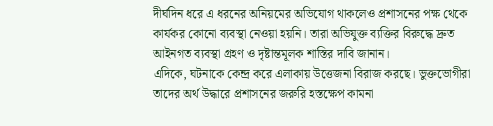দীর্ঘদিন ধরে এ ধরনের অনিয়মের অভিযোগ থাকলেও প্রশাসনের পক্ষ থেকে কার্যকর কোনো ব্যবস্থা নেওয়া হয়নি। তারা অভিযুক্ত ব্যক্তির বিরুদ্ধে দ্রুত আইনগত ব্যবস্থা গ্রহণ ও দৃষ্টান্তমূলক শাস্তির দাবি জানান।
এদিকে, ঘটনাকে কেন্দ্র করে এলাকায় উত্তেজনা বিরাজ করছে। ভুক্তভোগীরা তাদের অর্থ উদ্ধারে প্রশাসনের জরুরি হস্তক্ষেপ কামনা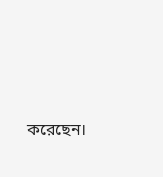করেছেন।